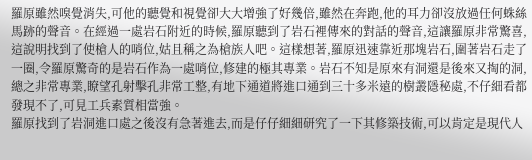羅原雖然嗅覺消失,可他的聽覺和視覺卻大大增強了好幾倍,雖然在奔跑,他的耳力卻沒放過任何蛛絲馬跡的聲音。在經過一處岩石附近的時候,羅原聽到了岩石裡傳來的對話的聲音,這讓羅原非常驚喜,這說明找到了使槍人的哨位,姑且稱之為槍族人吧。這樣想著,羅原迅速靠近那塊岩石,圍著岩石走了一圈,令羅原驚奇的是岩石作為一處哨位,修建的極其專業。岩石不知是原來有洞還是後來又掏的洞,總之非常專業,瞭望孔射擊孔非常工整,有地下通道將進口通到三十多米遠的樹叢隱秘處,不仔細看都發現不了,可見工兵素質相當強。
羅原找到了岩洞進口處之後沒有急著進去,而是仔仔細細研究了一下其修築技術,可以肯定是現代人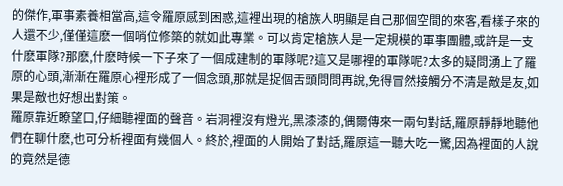的傑作,軍事素養相當高,這令羅原感到困惑,這裡出現的槍族人明顯是自己那個空間的來客,看樣子來的人還不少,僅僅這麽一個哨位修築的就如此專業。可以肯定槍族人是一定規模的軍事團體,或許是一支什麽軍隊?那麽,什麽時候一下子來了一個成建制的軍隊呢?這又是哪裡的軍隊呢?太多的疑問湧上了羅原的心頭,漸漸在羅原心裡形成了一個念頭,那就是捉個舌頭問問再說,免得冒然接觸分不清是敵是友,如果是敵也好想出對策。
羅原靠近瞭望口,仔細聽裡面的聲音。岩洞裡沒有燈光,黑漆漆的,偶爾傳來一兩句對話,羅原靜靜地聽他們在聊什麽,也可分析裡面有幾個人。終於,裡面的人開始了對話,羅原這一聽大吃一驚,因為裡面的人說的竟然是德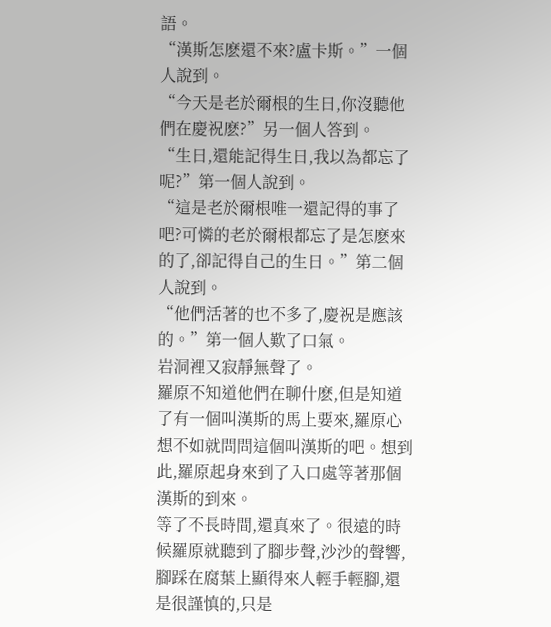語。
“漢斯怎麽還不來?盧卡斯。”一個人說到。
“今天是老於爾根的生日,你沒聽他們在慶祝麽?”另一個人答到。
“生日,還能記得生日,我以為都忘了呢?”第一個人說到。
“這是老於爾根唯一還記得的事了吧?可憐的老於爾根都忘了是怎麽來的了,卻記得自己的生日。”第二個人說到。
“他們活著的也不多了,慶祝是應該的。”第一個人歎了口氣。
岩洞裡又寂靜無聲了。
羅原不知道他們在聊什麽,但是知道了有一個叫漢斯的馬上要來,羅原心想不如就問問這個叫漢斯的吧。想到此,羅原起身來到了入口處等著那個漢斯的到來。
等了不長時間,還真來了。很遠的時候羅原就聽到了腳步聲,沙沙的聲響,腳踩在腐葉上顯得來人輕手輕腳,還是很謹慎的,只是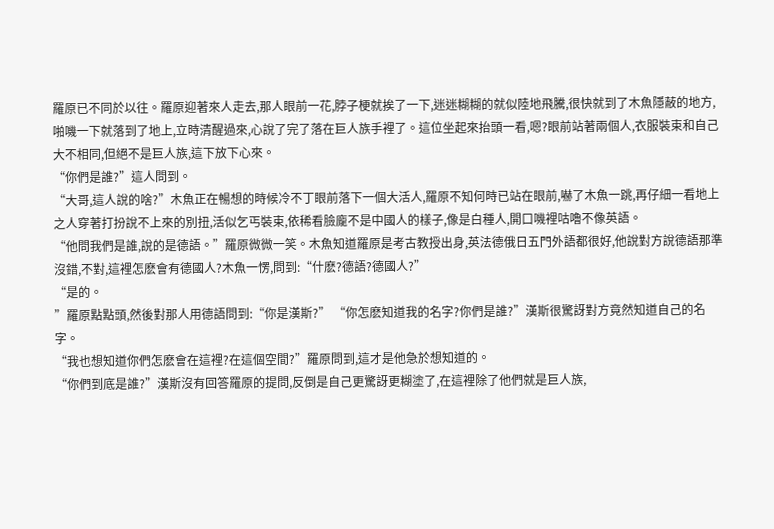羅原已不同於以往。羅原迎著來人走去,那人眼前一花,脖子梗就挨了一下,迷迷糊糊的就似陸地飛騰,很快就到了木魚隱蔽的地方,啪嘰一下就落到了地上,立時清醒過來,心說了完了落在巨人族手裡了。這位坐起來抬頭一看,嗯?眼前站著兩個人,衣服裝束和自己大不相同,但絕不是巨人族,這下放下心來。
“你們是誰?”這人問到。
“大哥,這人說的啥?”木魚正在暢想的時候冷不丁眼前落下一個大活人,羅原不知何時已站在眼前,嚇了木魚一跳,再仔細一看地上之人穿著打扮說不上來的別扭,活似乞丐裝束,依稀看臉龐不是中國人的樣子,像是白種人,開口嘰裡咕嚕不像英語。
“他問我們是誰,說的是德語。”羅原微微一笑。木魚知道羅原是考古教授出身,英法德俄日五門外語都很好,他說對方說德語那準沒錯,不對,這裡怎麽會有德國人?木魚一愣,問到:“什麽?德語?德國人?”
“是的。
”羅原點點頭,然後對那人用德語問到:“你是漢斯?” “你怎麽知道我的名字?你們是誰?”漢斯很驚訝對方竟然知道自己的名字。
“我也想知道你們怎麽會在這裡?在這個空間?”羅原問到,這才是他急於想知道的。
“你們到底是誰?”漢斯沒有回答羅原的提問,反倒是自己更驚訝更糊塗了,在這裡除了他們就是巨人族,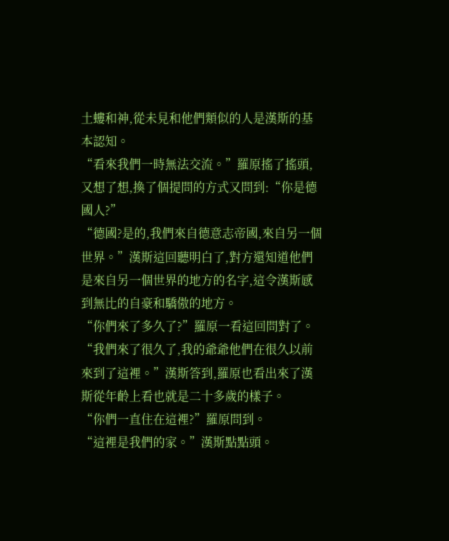土螻和神,從未見和他們類似的人是漢斯的基本認知。
“看來我們一時無法交流。”羅原搖了搖頭,又想了想,換了個提問的方式又問到:“你是德國人?”
“德國?是的,我們來自德意志帝國,來自另一個世界。”漢斯這回聽明白了,對方還知道他們是來自另一個世界的地方的名字,這令漢斯感到無比的自豪和驕傲的地方。
“你們來了多久了?”羅原一看這回問對了。
“我們來了很久了,我的爺爺他們在很久以前來到了這裡。”漢斯答到,羅原也看出來了漢斯從年齡上看也就是二十多歲的樣子。
“你們一直住在這裡?”羅原問到。
“這裡是我們的家。”漢斯點點頭。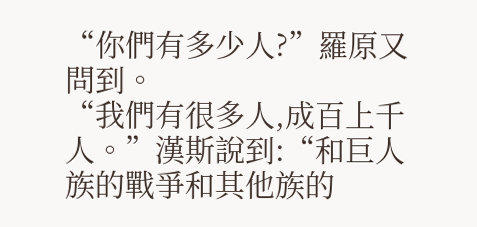“你們有多少人?”羅原又問到。
“我們有很多人,成百上千人。”漢斯說到:“和巨人族的戰爭和其他族的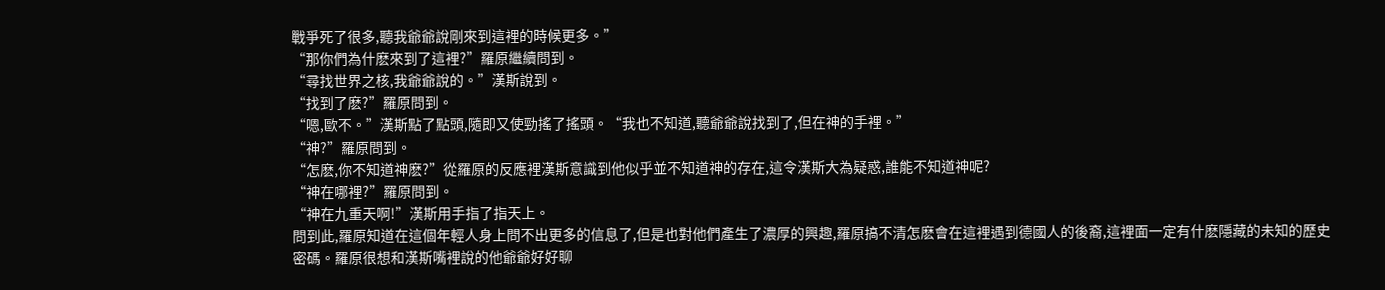戰爭死了很多,聽我爺爺說剛來到這裡的時候更多。”
“那你們為什麽來到了這裡?”羅原繼續問到。
“尋找世界之核,我爺爺說的。”漢斯說到。
“找到了麽?”羅原問到。
“嗯,歐不。”漢斯點了點頭,隨即又使勁搖了搖頭。“我也不知道,聽爺爺說找到了,但在神的手裡。”
“神?”羅原問到。
“怎麽,你不知道神麽?”從羅原的反應裡漢斯意識到他似乎並不知道神的存在,這令漢斯大為疑惑,誰能不知道神呢?
“神在哪裡?”羅原問到。
“神在九重天啊!”漢斯用手指了指天上。
問到此,羅原知道在這個年輕人身上問不出更多的信息了,但是也對他們產生了濃厚的興趣,羅原搞不清怎麽會在這裡遇到德國人的後裔,這裡面一定有什麽隱藏的未知的歷史密碼。羅原很想和漢斯嘴裡說的他爺爺好好聊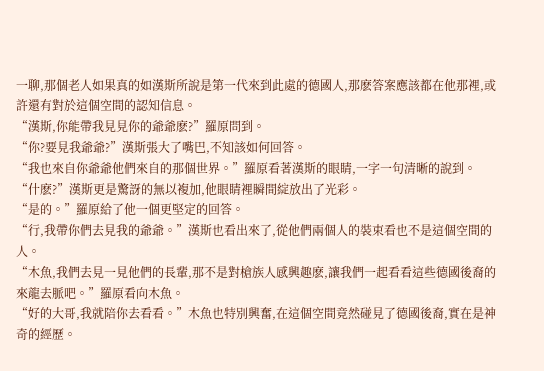一聊,那個老人如果真的如漢斯所說是第一代來到此處的德國人,那麽答案應該都在他那裡,或許還有對於這個空間的認知信息。
“漢斯,你能帶我見見你的爺爺麽?”羅原問到。
“你?要見我爺爺?”漢斯張大了嘴巴,不知該如何回答。
“我也來自你爺爺他們來自的那個世界。”羅原看著漢斯的眼睛,一字一句清晰的說到。
“什麽?”漢斯更是驚訝的無以複加,他眼睛裡瞬間綻放出了光彩。
“是的。”羅原給了他一個更堅定的回答。
“行,我帶你們去見我的爺爺。”漢斯也看出來了,從他們兩個人的裝束看也不是這個空間的人。
“木魚,我們去見一見他們的長輩,那不是對槍族人感興趣麽,讓我們一起看看這些德國後裔的來龍去脈吧。”羅原看向木魚。
“好的大哥,我就陪你去看看。”木魚也特別興奮,在這個空間竟然碰見了德國後裔,實在是神奇的經歷。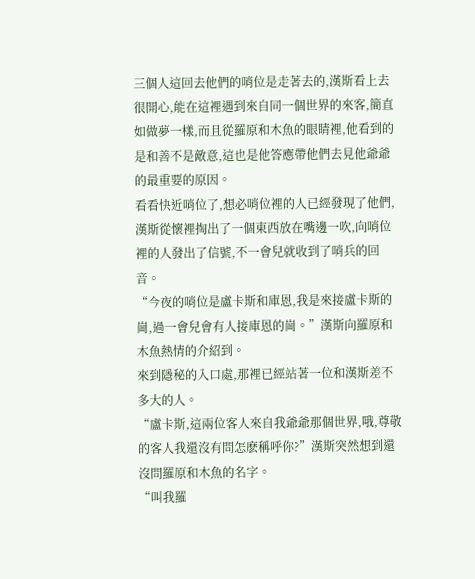三個人這回去他們的哨位是走著去的,漢斯看上去很開心,能在這裡遇到來自同一個世界的來客,簡直如做夢一樣,而且從羅原和木魚的眼睛裡,他看到的是和善不是敵意,這也是他答應帶他們去見他爺爺的最重要的原因。
看看快近哨位了,想必哨位裡的人已經發現了他們,漢斯從懷裡掏出了一個東西放在嘴邊一吹,向哨位裡的人發出了信號,不一會兒就收到了哨兵的回音。
“今夜的哨位是盧卡斯和庫恩,我是來接盧卡斯的崗,過一會兒會有人接庫恩的崗。”漢斯向羅原和木魚熱情的介紹到。
來到隱秘的入口處,那裡已經站著一位和漢斯差不多大的人。
“盧卡斯,這兩位客人來自我爺爺那個世界,哦,尊敬的客人我還沒有問怎麽稱呼你?”漢斯突然想到還沒問羅原和木魚的名字。
“叫我羅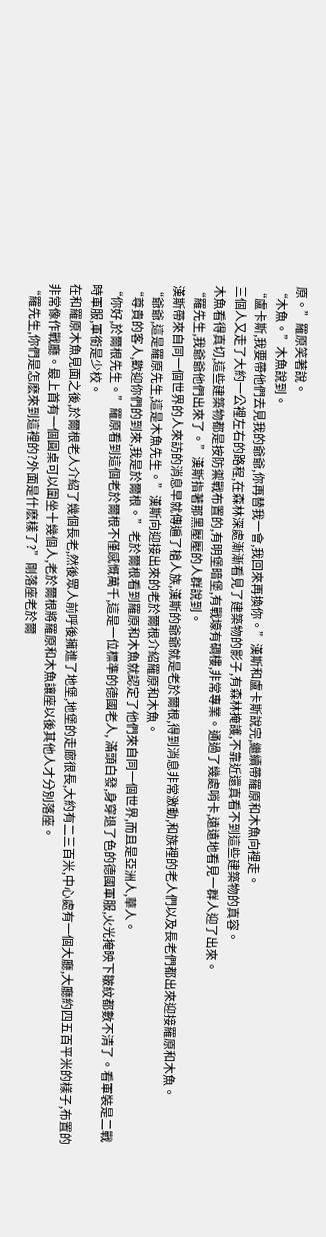原。”羅原笑著說。
“木魚。”木魚說到。
“盧卡斯,我要帶他們去見我的爺爺,你再替我一會,我回來再換你。”漢斯和盧卡斯說完,繼續帶羅原和木魚向裡走。
三個人又走了大約一公裡左右的路程,在森林深處漸漸看見了建築物的影子,有森林掩護,不靠近還真看不到這些建築物的真容。
木魚看得真切,這些建築物都是按防禦戰布置的,有明堡暗堡,有戰壕有碉樓,非常專業。通過了幾處哨卡,遠遠地看見一群人迎了出來。
“羅先生,我爺爺他們出來了。”漢斯指著那黑壓壓的人群說到。
漢斯帶來自同一個世界的人來訪的消息早就傳遍了槍人族,漢斯的爺爺就是老於爾根,得到消息非常激動,和族裡的老人們以及長老們都出來迎接羅原和木魚。
“爺爺,這是羅原先生,這是木魚先生。”漢斯向迎接出來的老於爾根介紹羅原和木魚。
“尊貴的客人,歡迎你們的到來,我是於爾根。”老於爾根看到羅原和木魚就認定了他們來自同一個世界,而且是亞洲人,華人。
“你好,於爾根先生。”羅原看到這個老於爾根不僅感慨萬千,這是一位標準的德國老人, 滿頭白發,身穿退了色的德國軍服,火光掩映下皺紋都數不清了。看軍裝是二戰時軍服,軍銜是少校。
在和羅原木魚見面之後,於爾根老人介紹了幾個長老,然後眾人前呼後擁進了地堡,地堡的走廊很長,大約有二三百米,中心處有一個大廳,大廳約四五百平米的樣子,布置的非常像作戰廳。最上首有一個圓桌可以圍坐十幾個人,老於爾根將羅原和木魚讓座以後其他人才分別落座。
“羅先生,你們是怎麽來到這裡的?外面是什麽樣了?”剛落座老於爾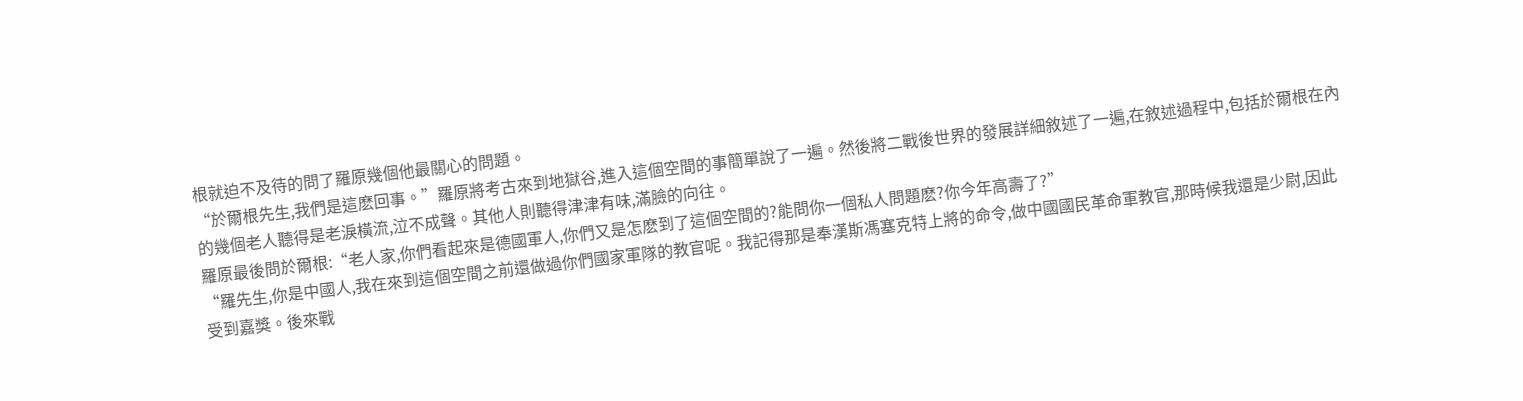根就迫不及待的問了羅原幾個他最關心的問題。
“於爾根先生,我們是這麽回事。”羅原將考古來到地獄谷,進入這個空間的事簡單說了一遍。然後將二戰後世界的發展詳細敘述了一遍,在敘述過程中,包括於爾根在內的幾個老人聽得是老淚橫流,泣不成聲。其他人則聽得津津有味,滿臉的向往。
羅原最後問於爾根:“老人家,你們看起來是德國軍人,你們又是怎麽到了這個空間的?能問你一個私人問題麽?你今年高壽了?”
“羅先生,你是中國人,我在來到這個空間之前還做過你們國家軍隊的教官呢。我記得那是奉漢斯馮塞克特上將的命令,做中國國民革命軍教官,那時候我還是少尉,因此受到嘉獎。後來戰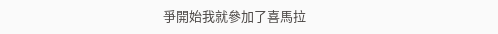爭開始我就參加了喜馬拉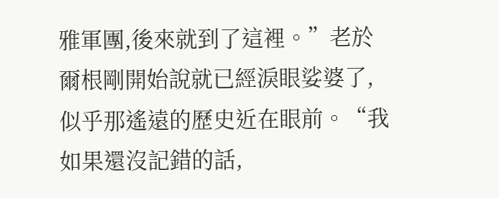雅軍團,後來就到了這裡。”老於爾根剛開始說就已經淚眼娑婆了,似乎那遙遠的歷史近在眼前。“我如果還沒記錯的話,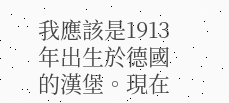我應該是1913年出生於德國的漢堡。現在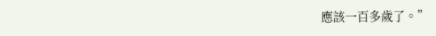應該一百多歲了。”